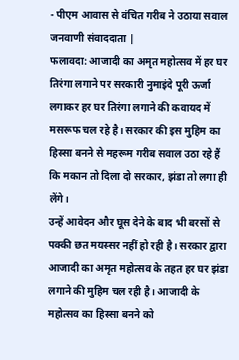- पीएम आवास से वंचित गरीब ने उठाया सवाल
जनवाणी संवाददाता |
फलावदा: आजादी का अमृत महोत्सव में हर घर तिरंगा लगाने पर सरकारी नुमाइंदे पूरी ऊर्जा लगाकर हर घर तिरंगा लगाने की कवायद में मसरूफ चल रहे है। सरकार की इस मुहिम का हिस्सा बनने से महरूम गरीब सवाल उठा रहे हैं कि मकान तो दिला दो सरकार, झंडा तो लगा ही लेंगे।
उन्हें आवेदन और घूस देने के बाद भी बरसों से पक्की छत मयस्सर नहीं हो रही है। सरकार द्वारा आजादी का अमृत महोत्सव के तहत हर घर झंडा लगाने की मुहिम चल रही है। आजादी के महोत्सव का हिस्सा बनने को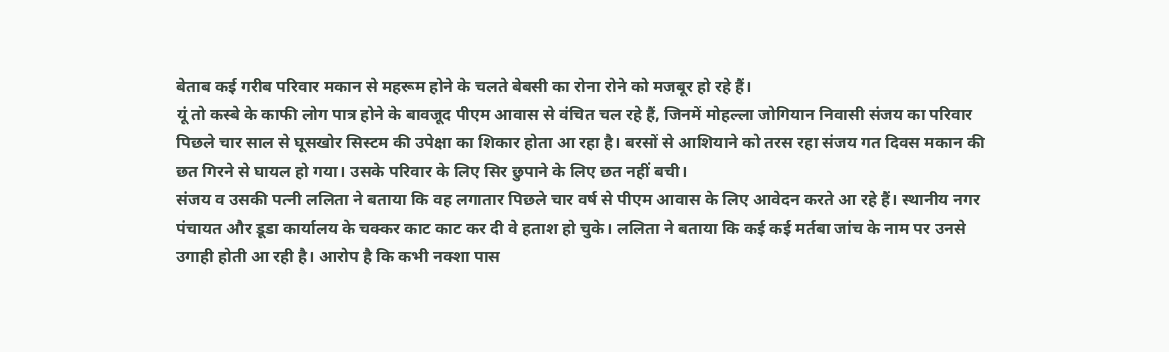बेताब कई गरीब परिवार मकान से महरूम होने के चलते बेबसी का रोना रोने को मजबूर हो रहे हैं।
यूं तो कस्बे के काफी लोग पात्र होने के बावजूद पीएम आवास से वंचित चल रहे हैं, जिनमें मोहल्ला जोगियान निवासी संजय का परिवार पिछले चार साल से घूसखोर सिस्टम की उपेक्षा का शिकार होता आ रहा है। बरसों से आशियाने को तरस रहा संजय गत दिवस मकान की छत गिरने से घायल हो गया। उसके परिवार के लिए सिर छुपाने के लिए छत नहीं बची।
संजय व उसकी पत्नी ललिता ने बताया कि वह लगातार पिछले चार वर्ष से पीएम आवास के लिए आवेदन करते आ रहे हैं। स्थानीय नगर पंचायत और डूडा कार्यालय के चक्कर काट काट कर दी वे हताश हो चुके। ललिता ने बताया कि कई कई मर्तबा जांच के नाम पर उनसे उगाही होती आ रही है। आरोप है कि कभी नक्शा पास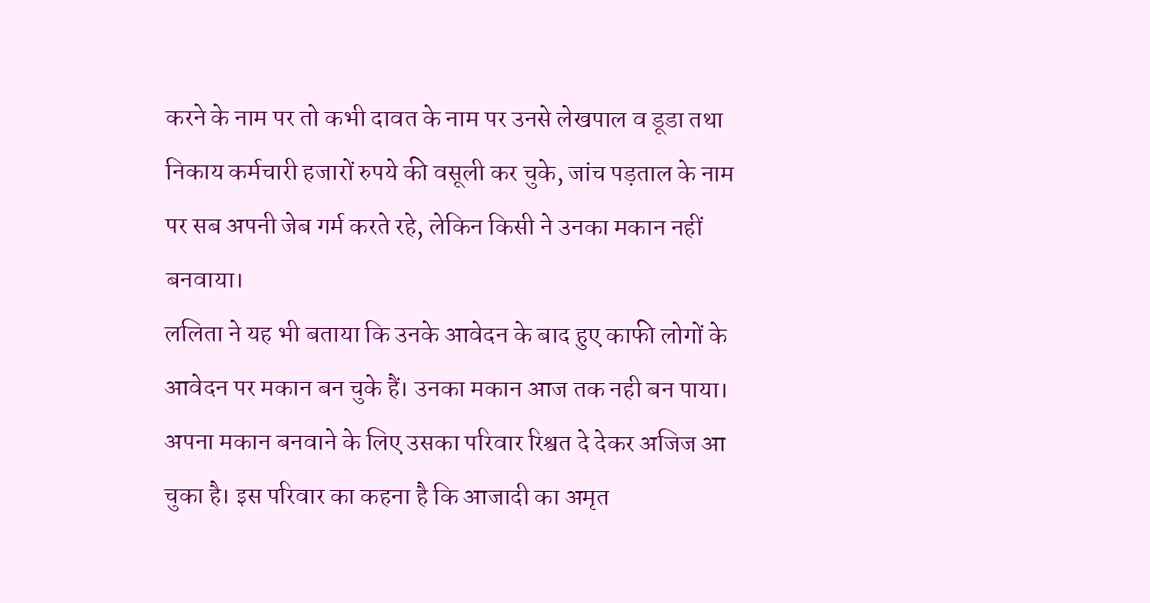करने के नाम पर तो कभी दावत के नाम पर उनसे लेखपाल व डूडा तथा निकाय कर्मचारी हजारों रुपये की वसूली कर चुके, जांच पड़ताल के नाम पर सब अपनी जेब गर्म करते रहे, लेकिन किसी ने उनका मकान नहीं बनवाया।
ललिता ने यह भी बताया कि उनके आवेदन के बाद हुए काफी लोगों के आवेदन पर मकान बन चुके हैं। उनका मकान आज तक नही बन पाया। अपना मकान बनवाने के लिए उसका परिवार रिश्वत दे देकर अजिज आ चुका है। इस परिवार का कहना है कि आजादी का अमृत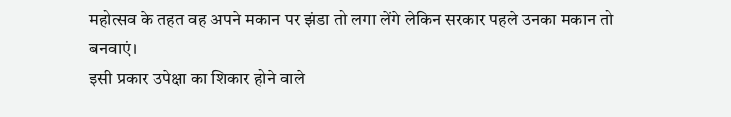महोत्सव के तहत वह अपने मकान पर झंडा तो लगा लेंगे लेकिन सरकार पहले उनका मकान तो बनवाएं।
इसी प्रकार उपेक्षा का शिकार होने वाले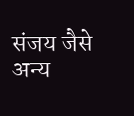संजय जैसे अन्य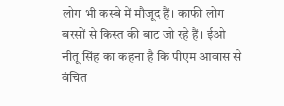लोग भी कस्बे में मौजूद हैं। काफी लोग बरसों से किस्त की बाट जो रहे हैं। ईओ नीतू सिंह का कहना है कि पीएम आवास से वंचित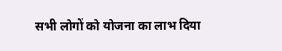सभी लोगों को योजना का लाभ दिया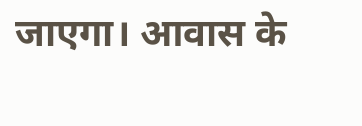जाएगा। आवास के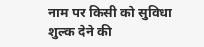नाम पर किसी को सुविधा शुल्क देने की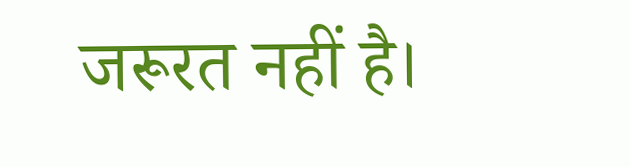जरूरत नहीं है।